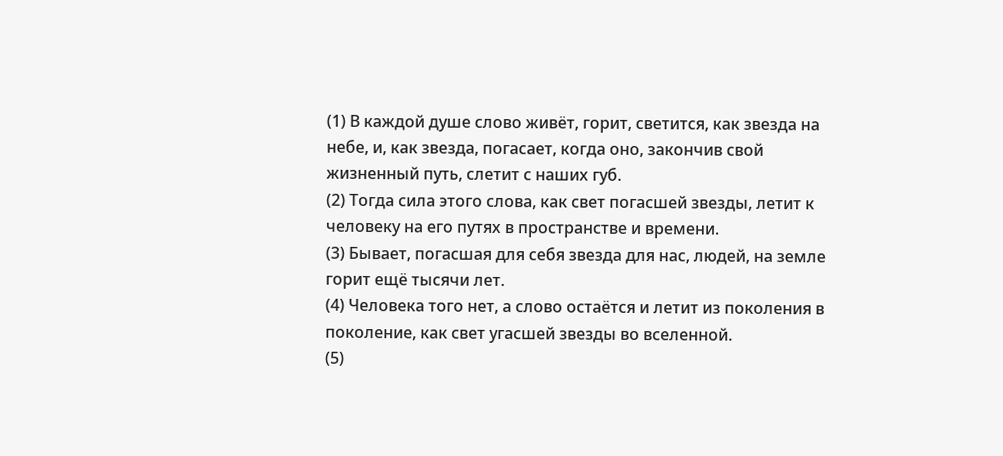(1) В каждой душе слово живёт, горит, светится, как звезда на небе, и, как звезда, погасает, когда оно, закончив свой жизненный путь, слетит с наших губ.
(2) Тогда сила этого слова, как свет погасшей звезды, летит к человеку на его путях в пространстве и времени.
(3) Бывает, погасшая для себя звезда для нас, людей, на земле горит ещё тысячи лет.
(4) Человека того нет, а слово остаётся и летит из поколения в поколение, как свет угасшей звезды во вселенной.
(5)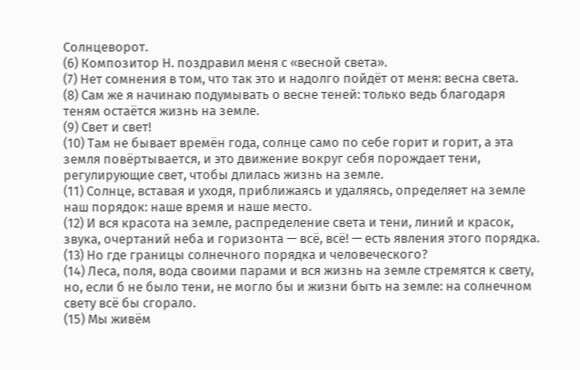Солнцеворот.
(6) Композитор Н. поздравил меня с «весной света».
(7) Нет сомнения в том, что так это и надолго пойдёт от меня: весна света.
(8) Сам же я начинаю подумывать о весне теней: только ведь благодаря теням остаётся жизнь на земле.
(9) Свет и свет!
(10) Там не бывает времён года, солнце само по себе горит и горит, а эта земля повёртывается, и это движение вокруг себя порождает тени, регулирующие свет, чтобы длилась жизнь на земле.
(11) Солнце, вставая и уходя, приближаясь и удаляясь, определяет на земле наш порядок: наше время и наше место.
(12) И вся красота на земле, распределение света и тени, линий и красок, звука, очертаний неба и горизонта — всё, всё! — есть явления этого порядка.
(13) Но где границы солнечного порядка и человеческого?
(14) Леса, поля, вода своими парами и вся жизнь на земле стремятся к свету, но, если б не было тени, не могло бы и жизни быть на земле: на солнечном свету всё бы сгорало.
(15) Мы живём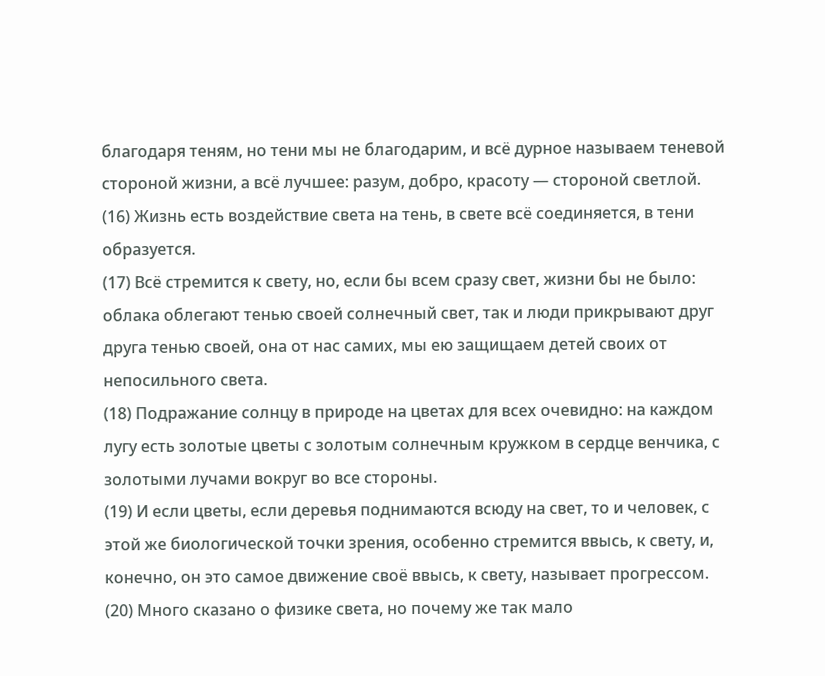благодаря теням, но тени мы не благодарим, и всё дурное называем теневой стороной жизни, а всё лучшее: разум, добро, красоту — стороной светлой.
(16) Жизнь есть воздействие света на тень, в свете всё соединяется, в тени образуется.
(17) Всё стремится к свету, но, если бы всем сразу свет, жизни бы не было: облака облегают тенью своей солнечный свет, так и люди прикрывают друг друга тенью своей, она от нас самих, мы ею защищаем детей своих от непосильного света.
(18) Подражание солнцу в природе на цветах для всех очевидно: на каждом лугу есть золотые цветы с золотым солнечным кружком в сердце венчика, с золотыми лучами вокруг во все стороны.
(19) И если цветы, если деревья поднимаются всюду на свет, то и человек, с этой же биологической точки зрения, особенно стремится ввысь, к свету, и, конечно, он это самое движение своё ввысь, к свету, называет прогрессом.
(20) Много сказано о физике света, но почему же так мало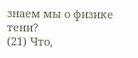знаем мы о физике тени?
(21) Что,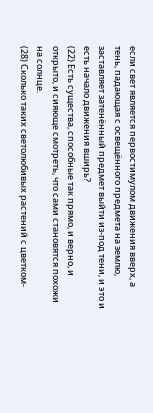если свет является первостимулом движения вверх, а тень, падающая с освещённого предмета на землю, заставляет затенённый предмет выйти из-под тени, и это и есть начало движения вширь?
(22) Есть существа, способные так прямо, и верно, и открыто, и сияюще смотреть, что сами становятся похожи на солнце.
(28) Сколько таких светолюбивых растений с цветком-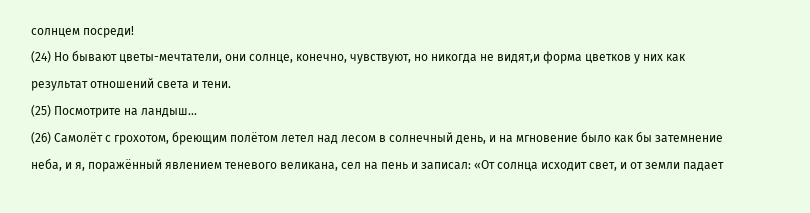солнцем посреди!
(24) Но бывают цветы-мечтатели, они солнце, конечно, чувствуют, но никогда не видят,и форма цветков у них как результат отношений света и тени.
(25) Посмотрите на ландыш...
(26) Самолёт с грохотом, бреющим полётом летел над лесом в солнечный день, и на мгновение было как бы затемнение неба, и я, поражённый явлением теневого великана, сел на пень и записал: «От солнца исходит свет, и от земли падает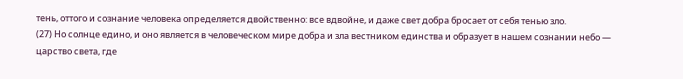тень, оттого и сознание человека определяется двойственно: все вдвойне, и даже свет добра бросает от себя тенью зло.
(27) Но солнце едино, и оно является в человеческом мире добра и зла вестником единства и образует в нашем сознании небо — царство света, где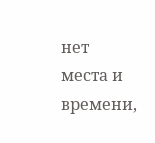нет места и времени,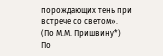порождающих тень при встрече со светом».
(По М.М. Пришвину*)
По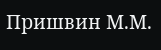Пришвин М.М.